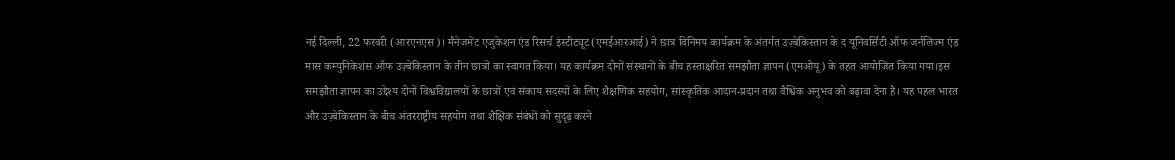नई दिल्ली, 22 फरवरी (आरएनएस)। मैनेजमेंट एजुकेशन एंड रिसर्च इंस्टीट्यूट (एमईआरआई) ने छात्र विनिमय कार्यक्रम के अंतर्गत उज़्बेकिस्तान के द यूनिवर्सिटी ऑफ जर्नलिज्म एंड मास कम्युनिकेशंस ऑफ उज़्बेकिस्तान के तीन छात्रों का स्वागत किया। यह कार्यक्रम दोनों संस्थानों के बीच हस्ताक्षरित समझौता ज्ञापन (एमओयू) के तहत आयोजित किया गया।इस समझौता ज्ञापन का उद्देश्य दोनों विश्वविद्यालयों के छात्रों एवं संकाय सदस्यों के लिए शैक्षणिक सहयोग, सांस्कृतिक आदान-प्रदान तथा वैश्विक अनुभव को बढ़ावा देना है। यह पहल भारत और उज़्बेकिस्तान के बीच अंतरराष्ट्रीय सहयोग तथा शैक्षिक संबंधों को सुदृढ़ करने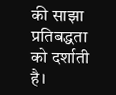की साझा प्रतिबद्धता को दर्शाती है।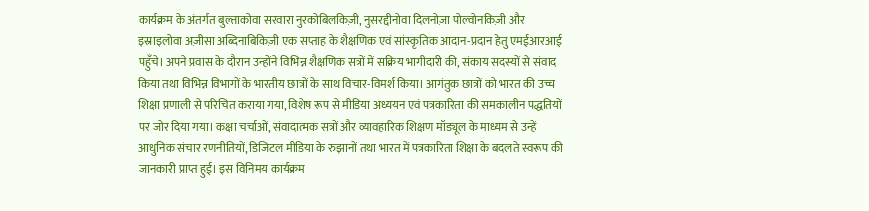कार्यक्रम के अंतर्गत बुल्ताकोवा सरवारा नुरकोबिलकिज़ी, नुसरद्दीनोवा दिलनोज़ा पोल्वोनकिज़ी और इस्राइलोवा अज़ीसा अब्दिनाबिकिज़ी एक सप्ताह के शैक्षणिक एवं सांस्कृतिक आदान-प्रदान हेतु एमईआरआई पहुँचे। अपने प्रवास के दौरान उन्होंने विभिन्न शैक्षणिक सत्रों में सक्रिय भागीदारी की, संकाय सदस्यों से संवाद किया तथा विभिन्न विभागों के भारतीय छात्रों के साथ विचार-विमर्श किया। आगंतुक छात्रों को भारत की उच्च शिक्षा प्रणाली से परिचित कराया गया, विशेष रूप से मीडिया अध्ययन एवं पत्रकारिता की समकालीन पद्धतियों पर जोर दिया गया। कक्षा चर्चाओं, संवादात्मक सत्रों और व्यावहारिक शिक्षण मॉड्यूल के माध्यम से उन्हें आधुनिक संचार रणनीतियों, डिजिटल मीडिया के रुझानों तथा भारत में पत्रकारिता शिक्षा के बदलते स्वरूप की जानकारी प्राप्त हुई। इस विनिमय कार्यक्रम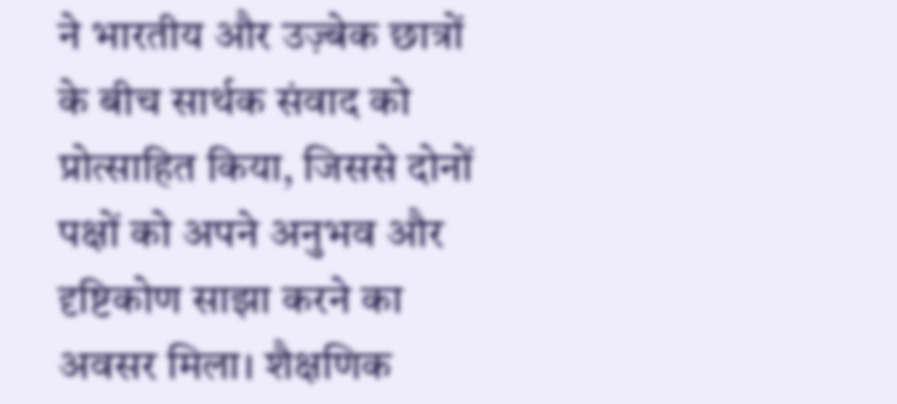ने भारतीय और उज़्बेक छात्रों के बीच सार्थक संवाद को प्रोत्साहित किया, जिससे दोनों पक्षों को अपने अनुभव और दृष्टिकोण साझा करने का अवसर मिला। शैक्षणिक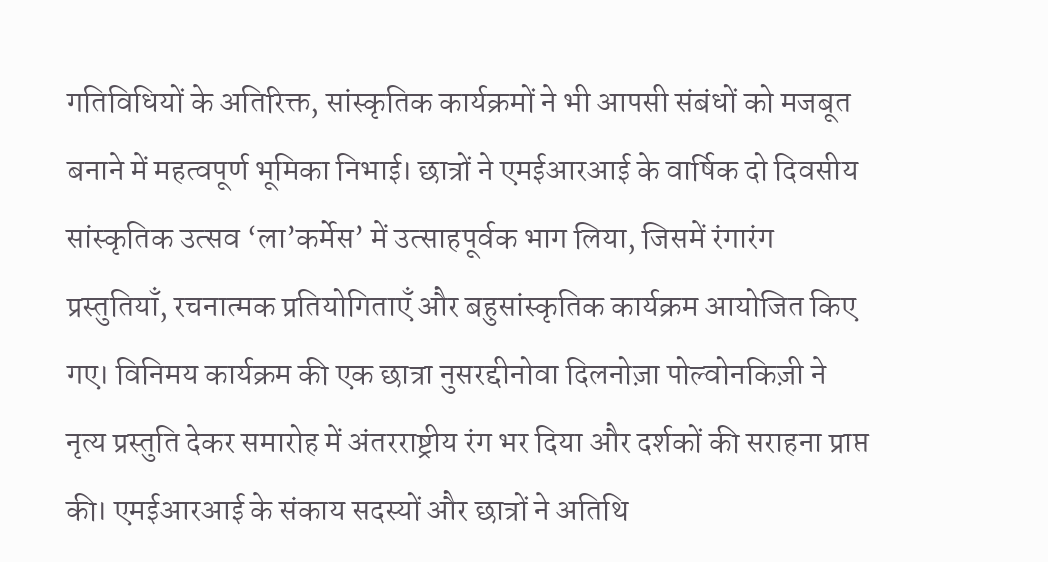गतिविधियों के अतिरिक्त, सांस्कृतिक कार्यक्रमों ने भी आपसी संबंधों को मजबूत बनाने में महत्वपूर्ण भूमिका निभाई। छात्रों ने एमईआरआई के वार्षिक दो दिवसीय सांस्कृतिक उत्सव ‘ला’कर्मेस’ में उत्साहपूर्वक भाग लिया, जिसमें रंगारंग प्रस्तुतियाँ, रचनात्मक प्रतियोगिताएँ और बहुसांस्कृतिक कार्यक्रम आयोजित किए गए। विनिमय कार्यक्रम की एक छात्रा नुसरद्दीनोवा दिलनोज़ा पोल्वोनकिज़ी ने नृत्य प्रस्तुति देकर समारोह में अंतरराष्ट्रीय रंग भर दिया और दर्शकों की सराहना प्राप्त की। एमईआरआई के संकाय सदस्यों और छात्रों ने अतिथि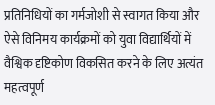प्रतिनिधियों का गर्मजोशी से स्वागत किया और ऐसे विनिमय कार्यक्रमों को युवा विद्यार्थियों में वैश्विक दृष्टिकोण विकसित करने के लिए अत्यंत महत्वपूर्ण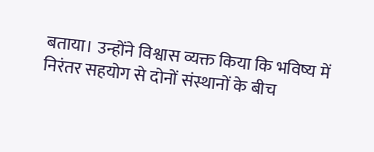बताया। उन्होंने विश्वास व्यक्त किया कि भविष्य में निरंतर सहयोग से दोनों संस्थानों के बीच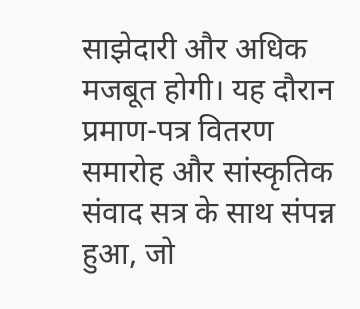साझेदारी और अधिक मजबूत होगी। यह दौरान प्रमाण-पत्र वितरण समारोह और सांस्कृतिक संवाद सत्र के साथ संपन्न हुआ, जो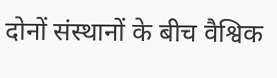दोनों संस्थानों के बीच वैश्विक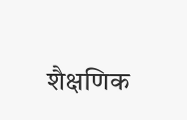शैक्षणिक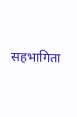सहभागिता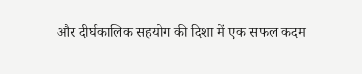और दीर्घकालिक सहयोग की दिशा में एक सफल कदम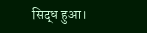सिद्ध हुआ।